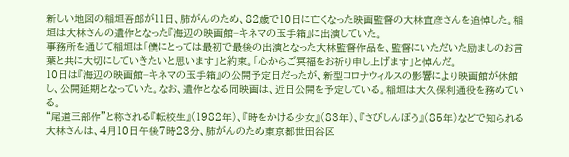新しい地図の稲垣吾郎が11日、肺がんのため、82歳で10日に亡くなった映画監督の大林宣彦さんを追悼した。稲垣は大林さんの遺作となった『海辺の映画館−キネマの玉手箱』に出演していた。
事務所を通じて稲垣は「僕にとっては最初で最後の出演となった大林監督作品を、監督にいただいた励ましのお言葉と共に大切にしていきたいと思います」と約束。「心からご冥福をお祈り申し上げます」と悼んだ。
10日は『海辺の映画館−キネマの玉手箱』の公開予定日だったが、新型コロナウィルスの影響により映画館が休館し、公開延期となっていた。なお、遺作となる同映画は、近日公開を予定している。稲垣は大久保利通役を務めている。
“尾道三部作”と称される『転校生』(1982年)、『時をかける少女』(83年)、『さびしんぼう』(85年)などで知られる大林さんは、4月10日午後7時23分、肺がんのため東京都世田谷区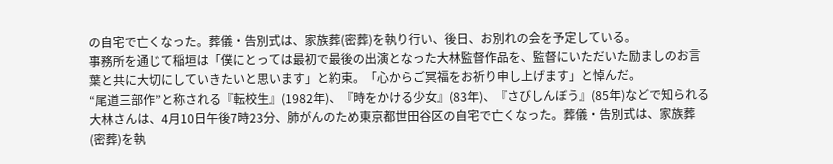の自宅で亡くなった。葬儀・告別式は、家族葬(密葬)を執り行い、後日、お別れの会を予定している。
事務所を通じて稲垣は「僕にとっては最初で最後の出演となった大林監督作品を、監督にいただいた励ましのお言葉と共に大切にしていきたいと思います」と約束。「心からご冥福をお祈り申し上げます」と悼んだ。
“尾道三部作”と称される『転校生』(1982年)、『時をかける少女』(83年)、『さびしんぼう』(85年)などで知られる大林さんは、4月10日午後7時23分、肺がんのため東京都世田谷区の自宅で亡くなった。葬儀・告別式は、家族葬(密葬)を執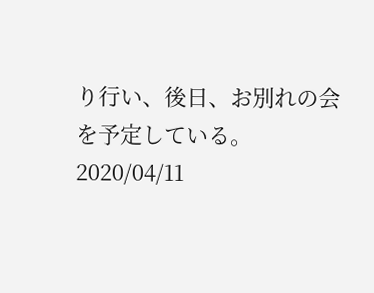り行い、後日、お別れの会を予定している。
2020/04/11